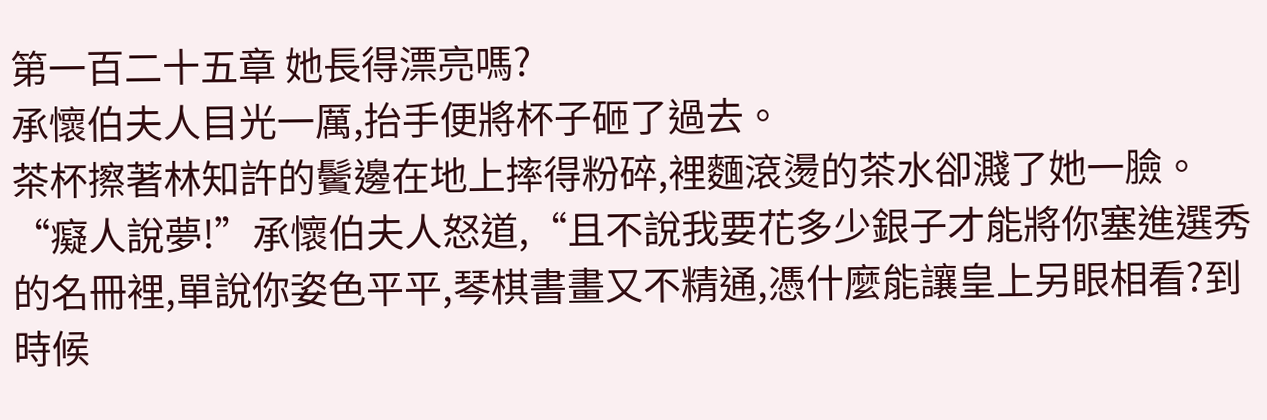第一百二十五章 她長得漂亮嗎?
承懷伯夫人目光一厲,抬手便將杯子砸了過去。
茶杯擦著林知許的鬢邊在地上摔得粉碎,裡麵滾燙的茶水卻濺了她一臉。
“癡人說夢!”承懷伯夫人怒道,“且不說我要花多少銀子才能將你塞進選秀的名冊裡,單說你姿色平平,琴棋書畫又不精通,憑什麼能讓皇上另眼相看?到時候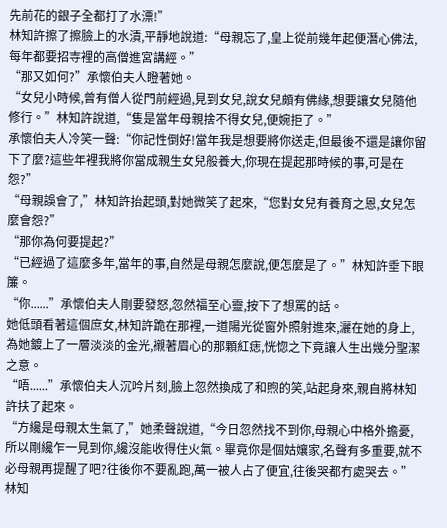先前花的銀子全都打了水漂!”
林知許擦了擦臉上的水漬,平靜地說道:“母親忘了,皇上從前幾年起便潛心佛法,每年都要招寺裡的高僧進宮講經。”
“那又如何?”承懷伯夫人瞪著她。
“女兒小時候,曾有僧人從門前經過,見到女兒,說女兒頗有佛緣,想要讓女兒隨他修行。”林知許說道,“隻是當年母親捨不得女兒,便婉拒了。”
承懷伯夫人冷笑一聲:“你記性倒好!當年我是想要將你送走,但最後不還是讓你留下了麼?這些年裡我將你當成親生女兒般養大,你現在提起那時候的事,可是在怨?”
“母親誤會了,”林知許抬起頭,對她微笑了起來,“您對女兒有養育之恩,女兒怎麼會怨?”
“那你為何要提起?”
“已經過了這麼多年,當年的事,自然是母親怎麼說,便怎麼是了。”林知許垂下眼簾。
“你......”承懷伯夫人剛要發怒,忽然福至心靈,按下了想罵的話。
她低頭看著這個庶女,林知許跪在那裡,一道陽光從窗外照射進來,灑在她的身上,為她鍍上了一層淡淡的金光,襯著眉心的那顆紅痣,恍惚之下竟讓人生出幾分聖潔之意。
“唔......”承懷伯夫人沉吟片刻,臉上忽然換成了和煦的笑,站起身來,親自將林知許扶了起來。
“方纔是母親太生氣了,”她柔聲說道,“今日忽然找不到你,母親心中格外擔憂,所以剛纔乍一見到你,纔沒能收得住火氣。畢竟你是個姑孃家,名聲有多重要,就不必母親再提醒了吧?往後你不要亂跑,萬一被人占了便宜,往後哭都冇處哭去。”
林知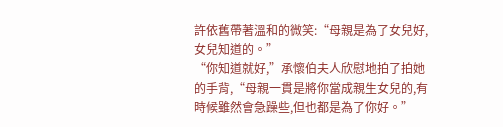許依舊帶著溫和的微笑:“母親是為了女兒好,女兒知道的。”
“你知道就好,”承懷伯夫人欣慰地拍了拍她的手背,“母親一貫是將你當成親生女兒的,有時候雖然會急躁些,但也都是為了你好。”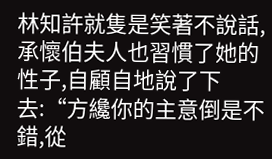林知許就隻是笑著不說話,承懷伯夫人也習慣了她的性子,自顧自地說了下去:“方纔你的主意倒是不錯,從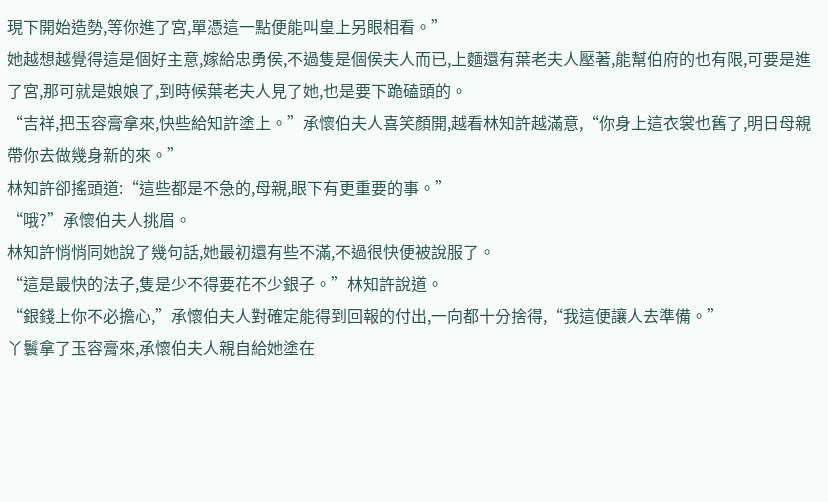現下開始造勢,等你進了宮,單憑這一點便能叫皇上另眼相看。”
她越想越覺得這是個好主意,嫁給忠勇侯,不過隻是個侯夫人而已,上麵還有葉老夫人壓著,能幫伯府的也有限,可要是進了宮,那可就是娘娘了,到時候葉老夫人見了她,也是要下跪磕頭的。
“吉祥,把玉容膏拿來,快些給知許塗上。”承懷伯夫人喜笑顏開,越看林知許越滿意,“你身上這衣裳也舊了,明日母親帶你去做幾身新的來。”
林知許卻搖頭道:“這些都是不急的,母親,眼下有更重要的事。”
“哦?”承懷伯夫人挑眉。
林知許悄悄同她說了幾句話,她最初還有些不滿,不過很快便被說服了。
“這是最快的法子,隻是少不得要花不少銀子。”林知許說道。
“銀錢上你不必擔心,”承懷伯夫人對確定能得到回報的付出,一向都十分捨得,“我這便讓人去準備。”
丫鬟拿了玉容膏來,承懷伯夫人親自給她塗在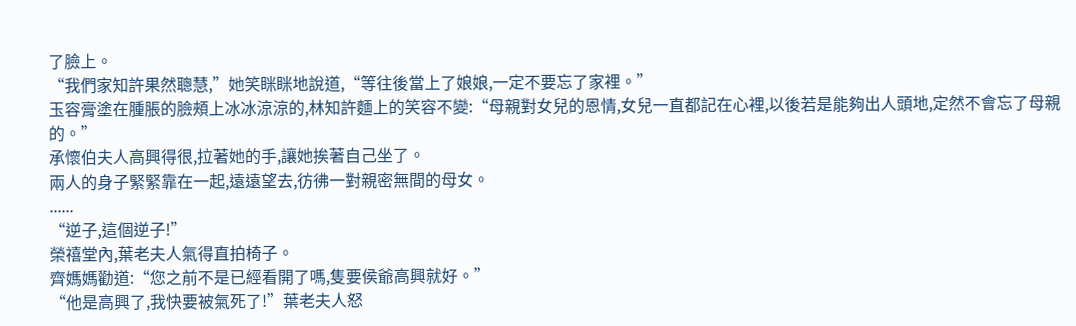了臉上。
“我們家知許果然聰慧,”她笑眯眯地說道,“等往後當上了娘娘,一定不要忘了家裡。”
玉容膏塗在腫脹的臉頰上冰冰涼涼的,林知許麵上的笑容不變:“母親對女兒的恩情,女兒一直都記在心裡,以後若是能夠出人頭地,定然不會忘了母親的。”
承懷伯夫人高興得很,拉著她的手,讓她挨著自己坐了。
兩人的身子緊緊靠在一起,遠遠望去,彷彿一對親密無間的母女。
......
“逆子,這個逆子!”
榮禧堂內,葉老夫人氣得直拍椅子。
齊媽媽勸道:“您之前不是已經看開了嗎,隻要侯爺高興就好。”
“他是高興了,我快要被氣死了!”葉老夫人怒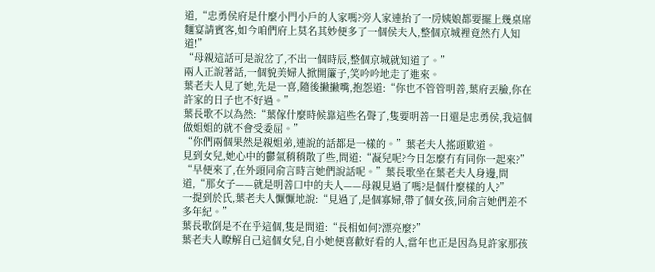道,“忠勇侯府是什麼小門小戶的人家嗎?旁人家連抬了一房姨娘都要擺上幾桌席麵宴請賓客,如今咱們府上莫名其妙便多了一個侯夫人,整個京城裡竟然冇人知道!”
“母親這話可是說岔了,不出一個時辰,整個京城就知道了。”
兩人正說著話,一個貌美婦人掀開簾子,笑吟吟地走了進來。
葉老夫人見了她,先是一喜,隨後撇撇嘴,抱怨道:“你也不管管明善,葉府丟臉,你在許家的日子也不好過。”
葉長歌不以為然:“葉傢什麼時候靠這些名聲了,隻要明善一日還是忠勇侯,我這個做姐姐的就不會受委屈。”
“你們兩個果然是親姐弟,連說的話都是一樣的。”葉老夫人搖頭歎道。
見到女兒,她心中的鬱氣稍稍散了些,問道:“凝兒呢?今日怎麼冇有同你一起來?”
“早便來了,在外頭同俞言時言她們說話呢。”葉長歌坐在葉老夫人身邊,問道,“那女子——就是明善口中的夫人——母親見過了嗎?是個什麼樣的人?”
一提到於氏,葉老夫人懨懨地說:“見過了,是個寡婦,帶了個女孩,同俞言她們差不多年紀。”
葉長歌倒是不在乎這個,隻是問道:“長相如何?漂亮麼?”
葉老夫人瞭解自己這個女兒,自小她便喜歡好看的人,當年也正是因為見許家那孩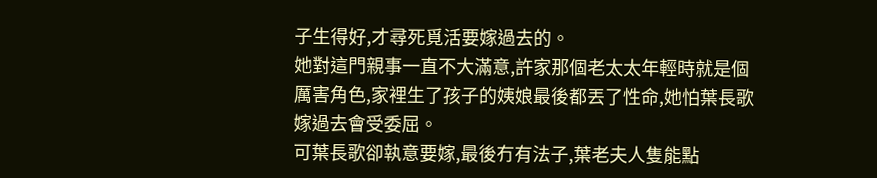子生得好,才尋死覓活要嫁過去的。
她對這門親事一直不大滿意,許家那個老太太年輕時就是個厲害角色,家裡生了孩子的姨娘最後都丟了性命,她怕葉長歌嫁過去會受委屈。
可葉長歌卻執意要嫁,最後冇有法子,葉老夫人隻能點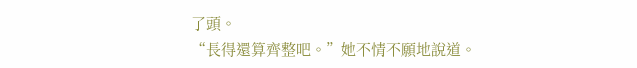了頭。
“長得還算齊整吧。”她不情不願地說道。